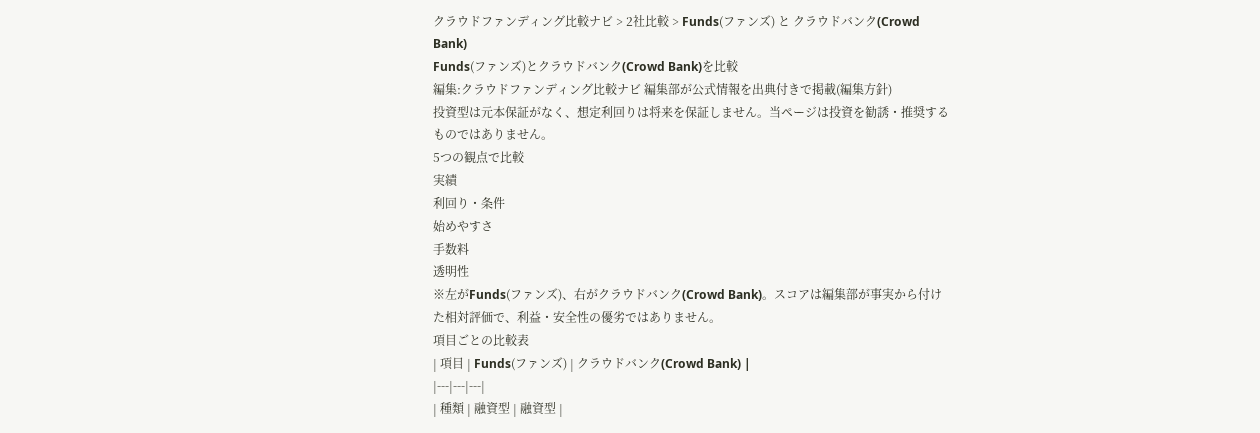クラウドファンディング比較ナビ > 2社比較 > Funds(ファンズ) と クラウドバンク(Crowd Bank)
Funds(ファンズ)とクラウドバンク(Crowd Bank)を比較
編集:クラウドファンディング比較ナビ 編集部が公式情報を出典付きで掲載(編集方針)
投資型は元本保証がなく、想定利回りは将来を保証しません。当ページは投資を勧誘・推奨するものではありません。
5つの観点で比較
実績
利回り・条件
始めやすさ
手数料
透明性
※左がFunds(ファンズ)、右がクラウドバンク(Crowd Bank)。スコアは編集部が事実から付けた相対評価で、利益・安全性の優劣ではありません。
項目ごとの比較表
| 項目 | Funds(ファンズ) | クラウドバンク(Crowd Bank) |
|---|---|---|
| 種類 | 融資型 | 融資型 |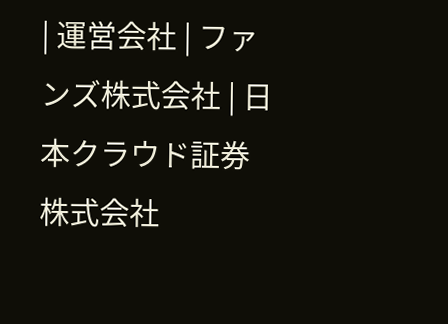| 運営会社 | ファンズ株式会社 | 日本クラウド証券株式会社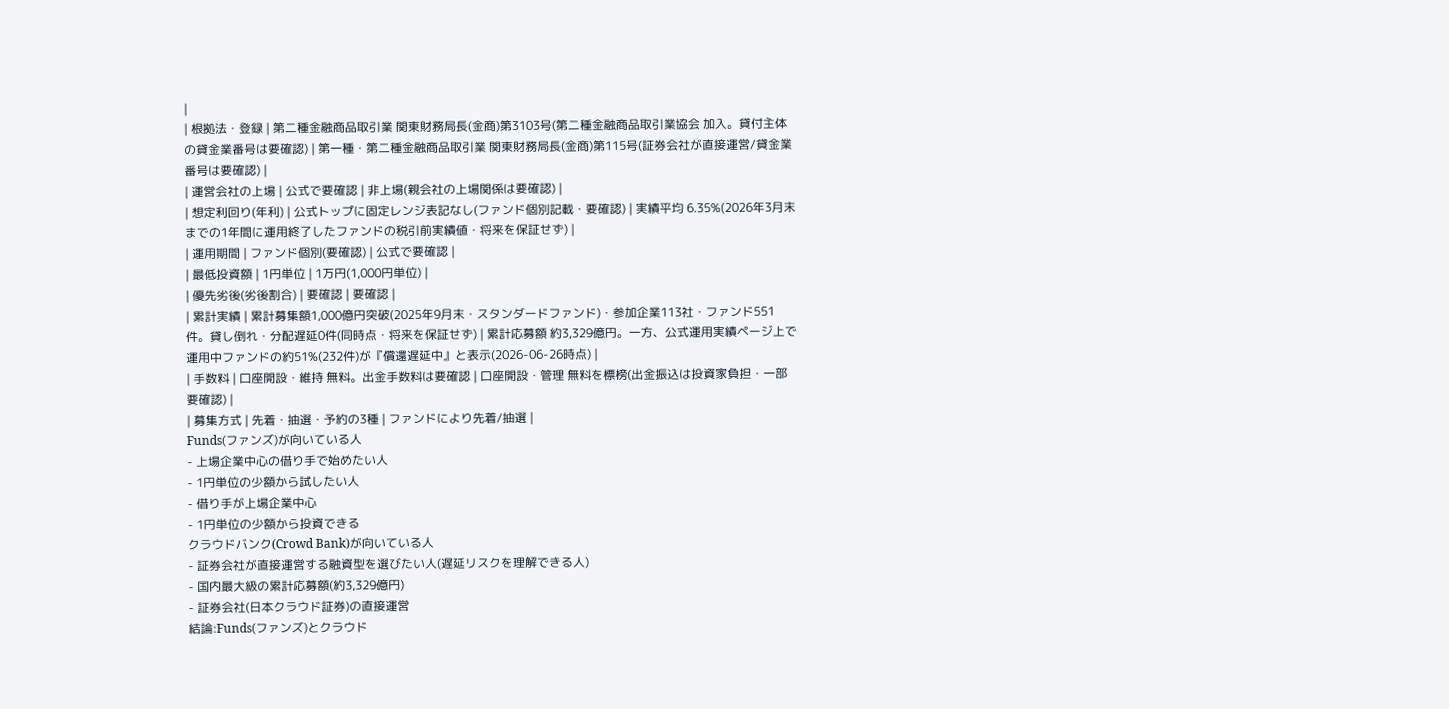|
| 根拠法・登録 | 第二種金融商品取引業 関東財務局長(金商)第3103号(第二種金融商品取引業協会 加入。貸付主体の貸金業番号は要確認) | 第一種・第二種金融商品取引業 関東財務局長(金商)第115号(証券会社が直接運営/貸金業番号は要確認) |
| 運営会社の上場 | 公式で要確認 | 非上場(親会社の上場関係は要確認) |
| 想定利回り(年利) | 公式トップに固定レンジ表記なし(ファンド個別記載・要確認) | 実績平均 6.35%(2026年3月末までの1年間に運用終了したファンドの税引前実績値・将来を保証せず) |
| 運用期間 | ファンド個別(要確認) | 公式で要確認 |
| 最低投資額 | 1円単位 | 1万円(1,000円単位) |
| 優先劣後(劣後割合) | 要確認 | 要確認 |
| 累計実績 | 累計募集額1,000億円突破(2025年9月末・スタンダードファンド)・参加企業113社・ファンド551件。貸し倒れ・分配遅延0件(同時点・将来を保証せず) | 累計応募額 約3,329億円。一方、公式運用実績ページ上で運用中ファンドの約51%(232件)が『償還遅延中』と表示(2026-06-26時点) |
| 手数料 | 口座開設・維持 無料。出金手数料は要確認 | 口座開設・管理 無料を標榜(出金振込は投資家負担・一部要確認) |
| 募集方式 | 先着・抽選・予約の3種 | ファンドにより先着/抽選 |
Funds(ファンズ)が向いている人
- 上場企業中心の借り手で始めたい人
- 1円単位の少額から試したい人
- 借り手が上場企業中心
- 1円単位の少額から投資できる
クラウドバンク(Crowd Bank)が向いている人
- 証券会社が直接運営する融資型を選びたい人(遅延リスクを理解できる人)
- 国内最大級の累計応募額(約3,329億円)
- 証券会社(日本クラウド証券)の直接運営
結論:Funds(ファンズ)とクラウド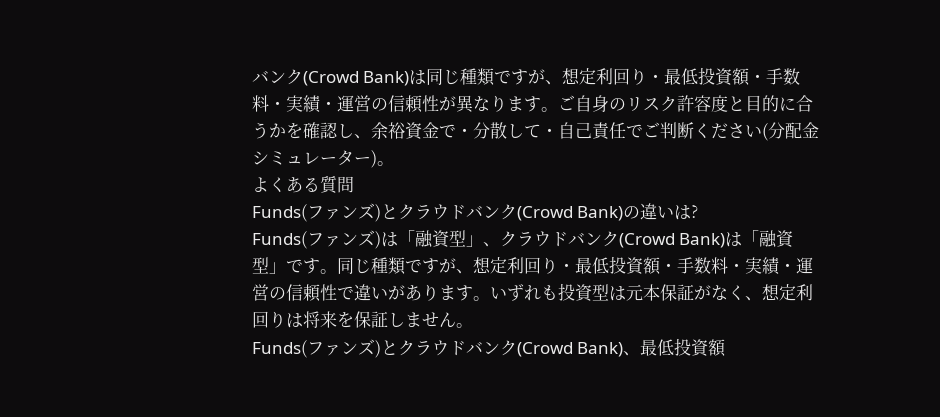バンク(Crowd Bank)は同じ種類ですが、想定利回り・最低投資額・手数料・実績・運営の信頼性が異なります。ご自身のリスク許容度と目的に合うかを確認し、余裕資金で・分散して・自己責任でご判断ください(分配金シミュレーター)。
よくある質問
Funds(ファンズ)とクラウドバンク(Crowd Bank)の違いは?
Funds(ファンズ)は「融資型」、クラウドバンク(Crowd Bank)は「融資型」です。同じ種類ですが、想定利回り・最低投資額・手数料・実績・運営の信頼性で違いがあります。いずれも投資型は元本保証がなく、想定利回りは将来を保証しません。
Funds(ファンズ)とクラウドバンク(Crowd Bank)、最低投資額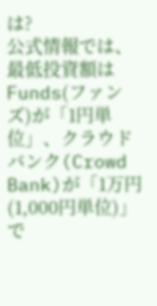は?
公式情報では、最低投資額はFunds(ファンズ)が「1円単位」、クラウドバンク(Crowd Bank)が「1万円(1,000円単位)」で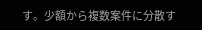す。少額から複数案件に分散す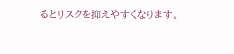るとリスクを抑えやすくなります。